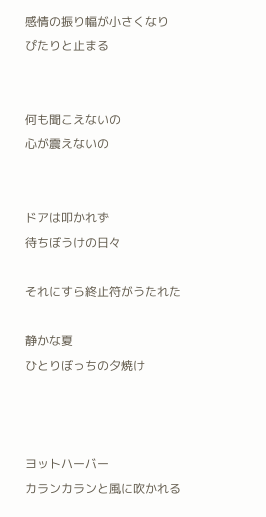感情の振り幅が小さくなり
ぴたりと止まる


何も聞こえないの
心が震えないの


ドアは叩かれず
待ちぼうけの日々

それにすら終止符がうたれた

静かな夏
ひとりぼっちの夕焼け



ヨットハーバー
カランカランと風に吹かれる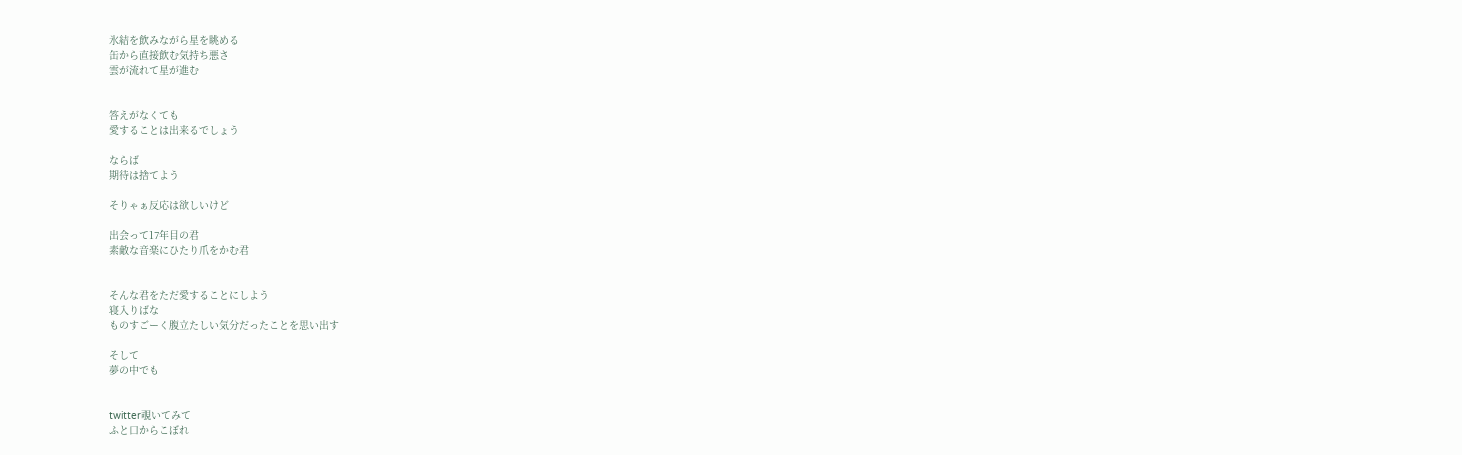氷結を飲みながら星を眺める
缶から直接飲む気持ち悪さ
雲が流れて星が進む


答えがなくても
愛することは出来るでしょう

ならば
期待は捨てよう

そりゃぁ反応は欲しいけど

出会って17年目の君
素敵な音楽にひたり爪をかむ君


そんな君をただ愛することにしよう
寝入りばな
ものすごーく腹立たしい気分だったことを思い出す

そして
夢の中でも


twitter覗いてみて
ふと口からこぼれ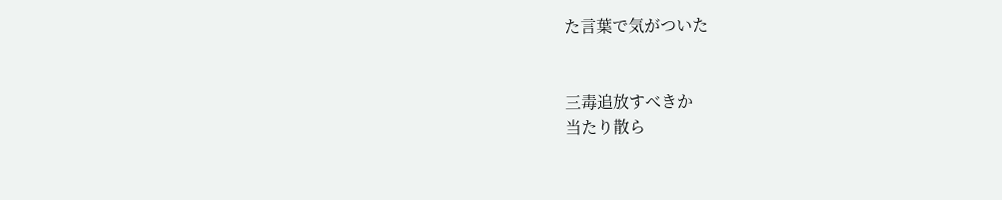た言葉で気がついた


三毒追放すべきか
当たり散ら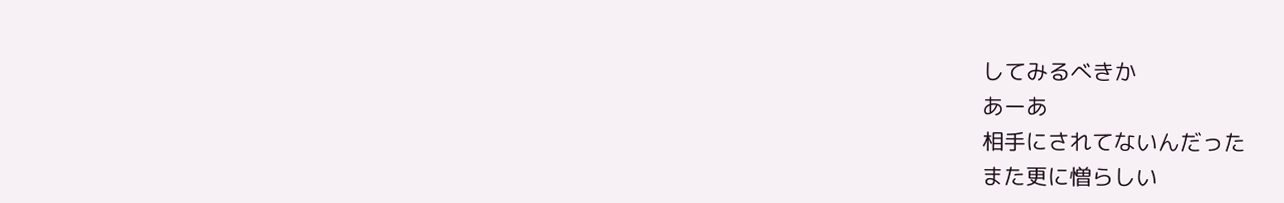してみるべきか
あーあ
相手にされてないんだった
また更に憎らしい